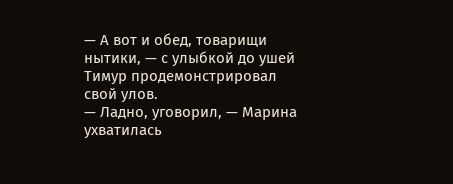— А вот и обед, товарищи нытики, — с улыбкой до ушей Тимур продемонстрировал свой улов.
— Ладно, уговорил, — Марина ухватилась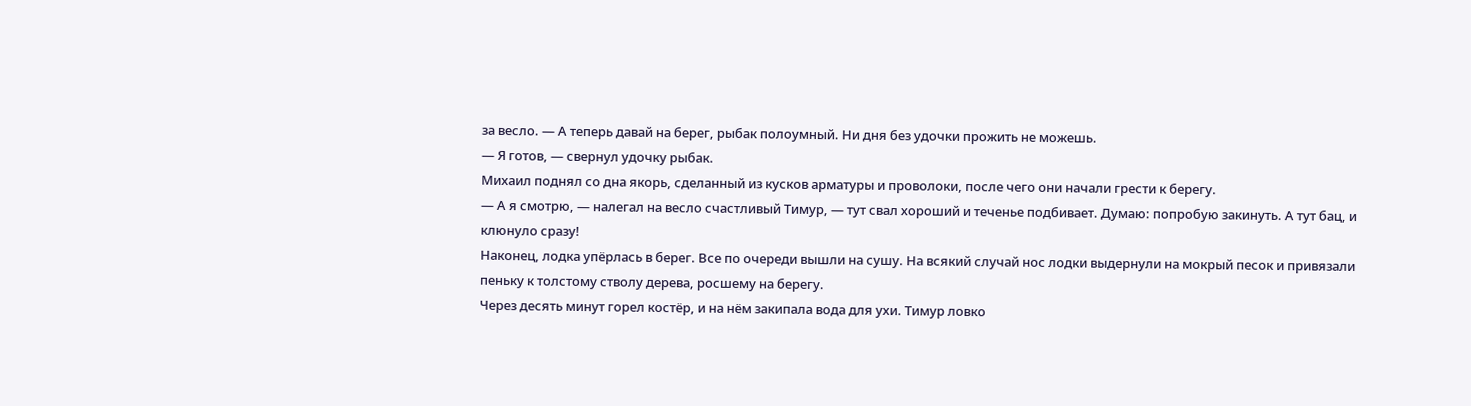за весло. — А теперь давай на берег, рыбак полоумный. Ни дня без удочки прожить не можешь.
— Я готов, — свернул удочку рыбак.
Михаил поднял со дна якорь, сделанный из кусков арматуры и проволоки, после чего они начали грести к берегу.
— А я смотрю, — налегал на весло счастливый Тимур, — тут свал хороший и теченье подбивает. Думаю: попробую закинуть. А тут бац, и клюнуло сразу!
Наконец, лодка упёрлась в берег. Все по очереди вышли на сушу. На всякий случай нос лодки выдернули на мокрый песок и привязали пеньку к толстому стволу дерева, росшему на берегу.
Через десять минут горел костёр, и на нём закипала вода для ухи. Тимур ловко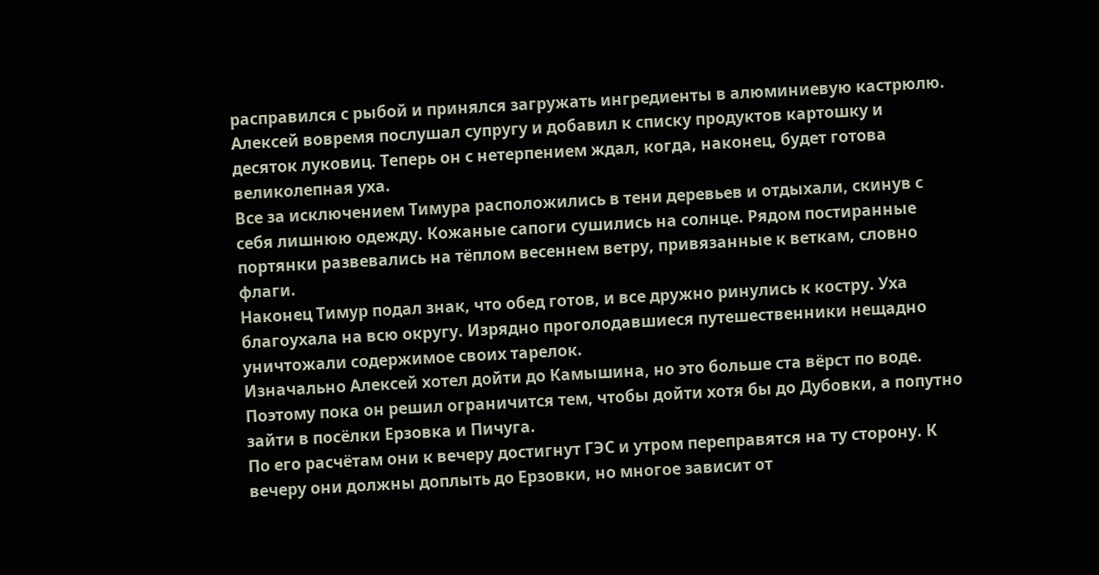расправился с рыбой и принялся загружать ингредиенты в алюминиевую кастрюлю.
Алексей вовремя послушал супругу и добавил к списку продуктов картошку и десяток луковиц. Теперь он с нетерпением ждал, когда, наконец, будет готова великолепная уха.
Все за исключением Тимура расположились в тени деревьев и отдыхали, скинув с себя лишнюю одежду. Кожаные сапоги сушились на солнце. Рядом постиранные портянки развевались на тёплом весеннем ветру, привязанные к веткам, словно флаги.
Наконец Тимур подал знак, что обед готов, и все дружно ринулись к костру. Уха благоухала на всю округу. Изрядно проголодавшиеся путешественники нещадно уничтожали содержимое своих тарелок.
Изначально Алексей хотел дойти до Камышина, но это больше ста вёрст по воде. Поэтому пока он решил ограничится тем, чтобы дойти хотя бы до Дубовки, а попутно зайти в посёлки Ерзовка и Пичуга.
По его расчётам они к вечеру достигнут ГЭС и утром переправятся на ту сторону. К вечеру они должны доплыть до Ерзовки, но многое зависит от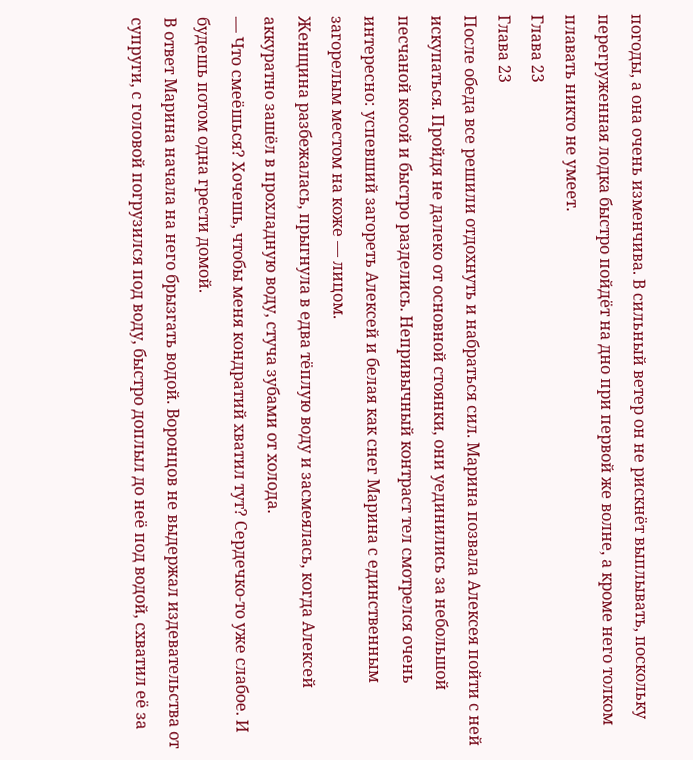погоды, а она очень изменчива. В сильный ветер он не рискнёт выплывать, поскольку перегруженная лодка быстро пойдёт на дно при первой же волне, а кроме него толком плавать никто не умеет.
Глава 23
Глава 23
После обеда все решили отдохнуть и набраться сил. Марина позвала Алексея пойти с ней искупаться. Пройдя не далеко от основной стоянки, они уединились за небольшой песчаной косой и быстро разделись. Непривычный контраст тел смотрелся очень интересно: успевший загореть Алексей и белая как снег Марина с единственным загорелым местом на коже — лицом.
Женщина разбежалась, прыгнула в едва тёплую воду и засмеялась, когда Алексей аккуратно зашёл в прохладную воду, стуча зубами от холода.
— Что смеёшься? Хочешь, чтобы меня кондратий хватил тут? Сердечко-то уже слабое. И будешь потом одна грести домой.
В ответ Марина начала на него брызгать водой. Воронцов не выдержал издевательства от супруги, с головой погрузился под воду, быстро доплыл до неё под водой, схватил её за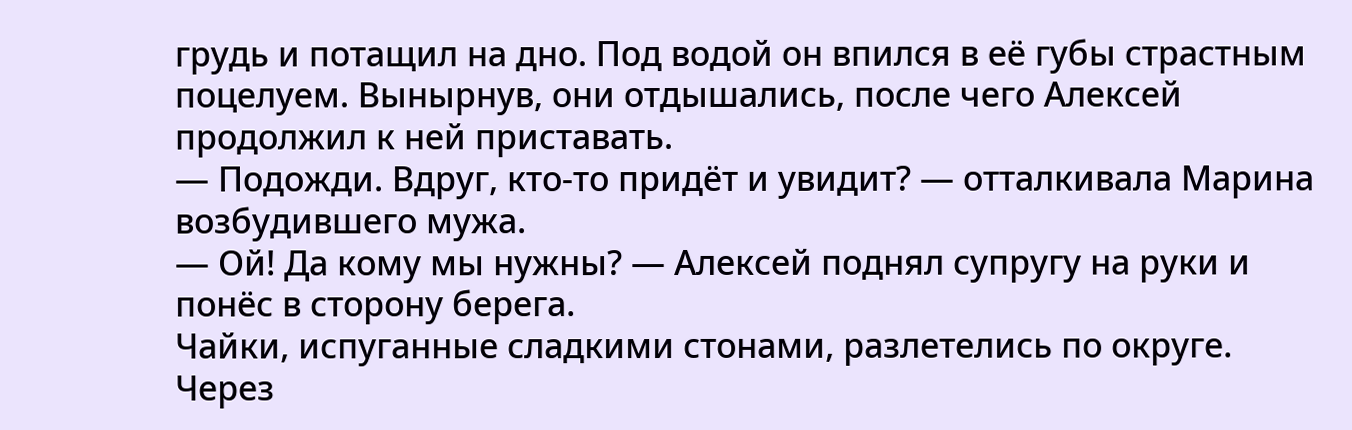грудь и потащил на дно. Под водой он впился в её губы страстным поцелуем. Вынырнув, они отдышались, после чего Алексей продолжил к ней приставать.
— Подожди. Вдруг, кто-то придёт и увидит? — отталкивала Марина возбудившего мужа.
— Ой! Да кому мы нужны? — Алексей поднял супругу на руки и понёс в сторону берега.
Чайки, испуганные сладкими стонами, разлетелись по округе. Через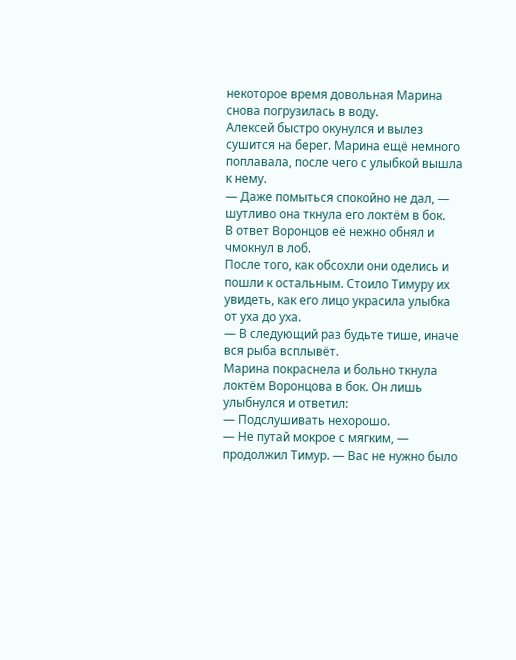некоторое время довольная Марина снова погрузилась в воду.
Алексей быстро окунулся и вылез сушится на берег. Марина ещё немного поплавала, после чего с улыбкой вышла к нему.
— Даже помыться спокойно не дал, — шутливо она ткнула его локтём в бок.
В ответ Воронцов её нежно обнял и чмокнул в лоб.
После того, как обсохли они оделись и пошли к остальным. Стоило Тимуру их увидеть, как его лицо украсила улыбка от уха до уха.
— В следующий раз будьте тише, иначе вся рыба всплывёт.
Марина покраснела и больно ткнула локтём Воронцова в бок. Он лишь улыбнулся и ответил:
— Подслушивать нехорошо.
— Не путай мокрое с мягким, — продолжил Тимур. — Вас не нужно было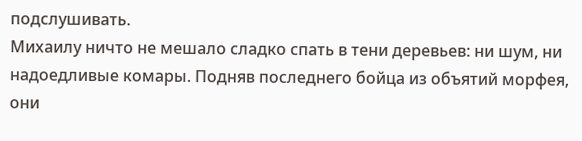подслушивать.
Михаилу ничто не мешало сладко спать в тени деревьев: ни шум, ни надоедливые комары. Подняв последнего бойца из объятий морфея, они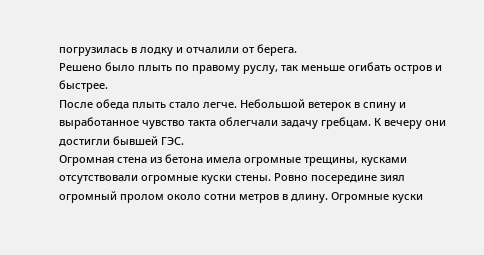погрузилась в лодку и отчалили от берега.
Решено было плыть по правому руслу, так меньше огибать остров и быстрее.
После обеда плыть стало легче. Небольшой ветерок в спину и выработанное чувство такта облегчали задачу гребцам. К вечеру они достигли бывшей ГЭС.
Огромная стена из бетона имела огромные трещины, кусками отсутствовали огромные куски стены. Ровно посередине зиял огромный пролом около сотни метров в длину. Огромные куски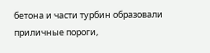бетона и части турбин образовали приличные пороги,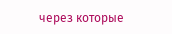через которые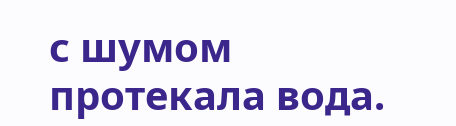с шумом протекала вода.